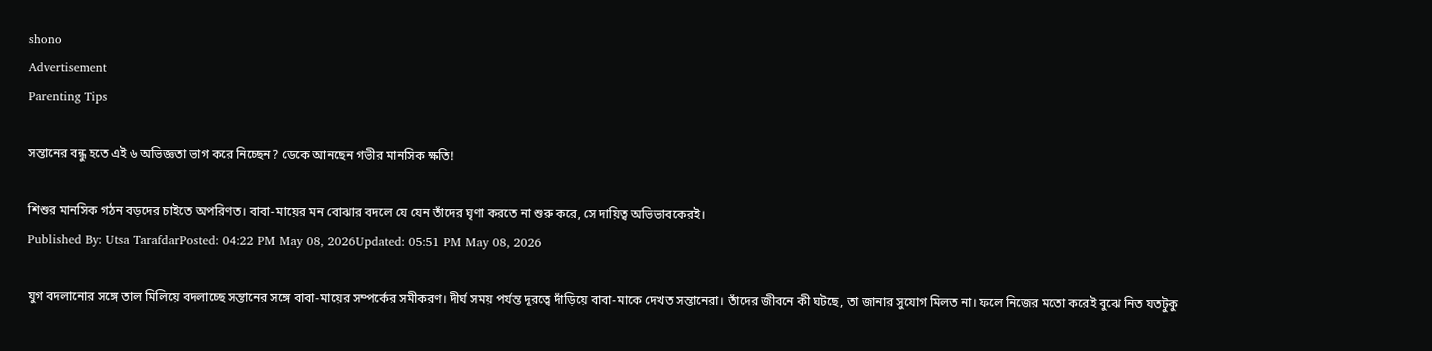shono
Advertisement
Parenting Tips

সন্তানের বন্ধু হতে এই ৬ অভিজ্ঞতা ভাগ করে নিচ্ছেন? ডেকে আনছেন গভীর মানসিক ক্ষতি!

শিশুর মানসিক গঠন বড়দের চাইতে অপরিণত। বাবা-মায়ের মন বোঝার বদলে যে যেন তাঁদের ঘৃণা করতে না শুরু করে, সে দায়িত্ব অভিভাবকেরই।
Published By: Utsa TarafdarPosted: 04:22 PM May 08, 2026Updated: 05:51 PM May 08, 2026

যুগ বদলানোর সঙ্গে তাল মিলিয়ে বদলাচ্ছে সন্তানের সঙ্গে বাবা-মায়ের সম্পর্কের সমীকরণ। দীর্ঘ সময় পর্যন্ত দূরত্বে দাঁড়িয়ে বাবা-মাকে দেখত সন্তানেরা। তাঁদের জীবনে কী ঘটছে, তা জানার সুযোগ মিলত না। ফলে নিজের মতো করেই বুঝে নিত যতটুকু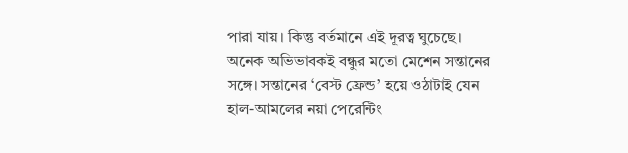পারা যায়। কিন্তু বর্তমানে এই দূরত্ব ঘুচেছে। অনেক অভিভাবকই বন্ধুর মতো মেশেন সন্তানের সঙ্গে। সন্তানের ‘বেস্ট ফ্রেন্ড’ হয়ে ওঠাটাই যেন হাল-আমলের নয়া পেরেন্টিং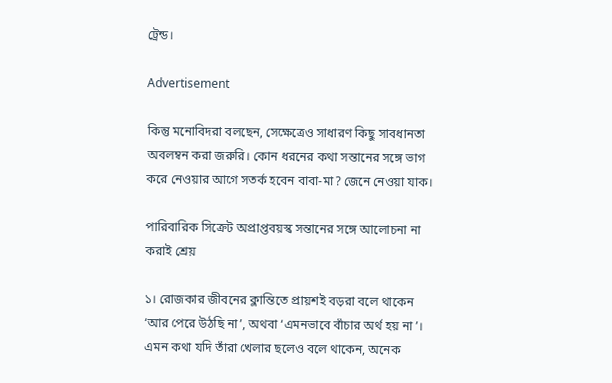ট্রেন্ড।

Advertisement

কিন্তু মনোবিদরা বলছেন, সেক্ষেত্রেও সাধারণ কিছু সাবধানতা অবলম্বন করা জরুরি। কোন ধরনের কথা সন্তানের সঙ্গে ভাগ করে নেওয়ার আগে সতর্ক হবেন বাবা-মা? জেনে নেওয়া যাক।

পারিবারিক সিক্রেট অপ্রাপ্তবয়স্ক সন্তানের সঙ্গে আলোচনা না করাই শ্রেয়

১। রোজকার জীবনের ক্লান্তিতে প্রায়শই বড়রা বলে থাকেন ‘আর পেরে উঠছি না’, অথবা ‘এমনভাবে বাঁচার অর্থ হয় না’। এমন কথা যদি তাঁরা খেলার ছলেও বলে থাকেন, অনেক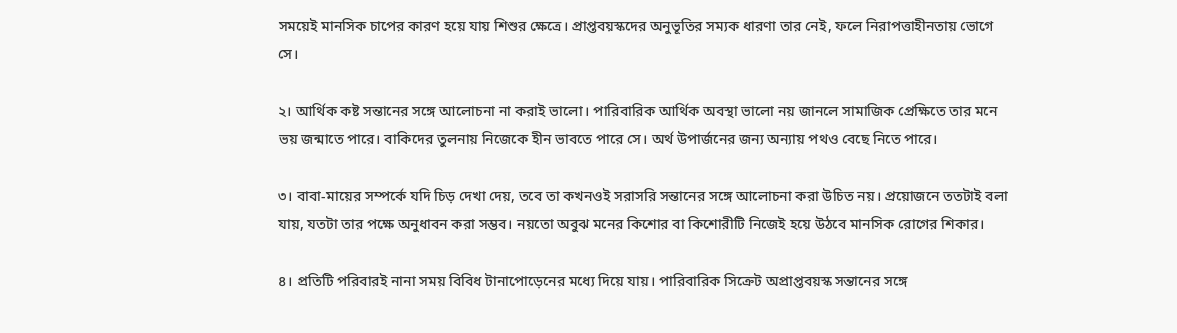সময়েই মানসিক চাপের কারণ হয়ে যায় শিশুর ক্ষেত্রে। প্রাপ্তবয়স্কদের অনুভূতির সম্যক ধারণা তার নেই, ফলে নিরাপত্তাহীনতায় ভোগে সে।

২। আর্থিক কষ্ট সন্তানের সঙ্গে আলোচনা না করাই ভালো। পারিবারিক আর্থিক অবস্থা ভালো নয় জানলে সামাজিক প্রেক্ষিতে তার মনে ভয় জন্মাতে পারে। বাকিদের তুলনায় নিজেকে হীন ভাবতে পারে সে। অর্থ উপার্জনের জন্য অন্যায় পথও বেছে নিতে পারে।

৩। বাবা-মায়ের সম্পর্কে যদি চিড় দেখা দেয়, তবে তা কখনওই সরাসরি সন্তানের সঙ্গে আলোচনা করা উচিত নয়। প্রয়োজনে ততটাই বলা যায়, যতটা তার পক্ষে অনুধাবন করা সম্ভব। নয়তো অবুঝ মনের কিশোর বা কিশোরীটি নিজেই হয়ে উঠবে মানসিক রোগের শিকার।

৪। প্রতিটি পরিবারই নানা সময় বিবিধ টানাপোড়েনের মধ্যে দিয়ে যায়। পারিবারিক সিক্রেট অপ্রাপ্তবয়স্ক সন্তানের সঙ্গে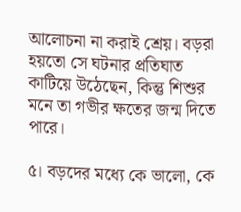আলোচনা না করাই শ্রেয়। বড়রা হয়তো সে ঘটনার প্রতিঘাত কাটিয়ে উঠেছেন, কিন্তু শিশুর মনে তা গভীর ক্ষতের জন্ম দিতে পারে।

৫। বড়দের মধ্যে কে ভালো, কে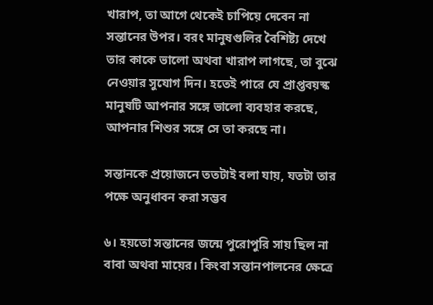খারাপ, তা আগে থেকেই চাপিয়ে দেবেন না সন্তানের উপর। বরং মানুষগুলির বৈশিষ্ট্য দেখে তার কাকে ভালো অথবা খারাপ লাগছে, তা বুঝে নেওয়ার সুযোগ দিন। হতেই পারে যে প্রাপ্তবয়স্ক মানুষটি আপনার সঙ্গে ভালো ব্যবহার করছে, আপনার শিশুর সঙ্গে সে তা করছে না।

সন্তানকে প্রয়োজনে ততটাই বলা যায়, যতটা তার পক্ষে অনুধাবন করা সম্ভব

৬। হয়তো সন্তানের জন্মে পুরোপুরি সায় ছিল না বাবা অথবা মায়ের। কিংবা সন্তানপালনের ক্ষেত্রে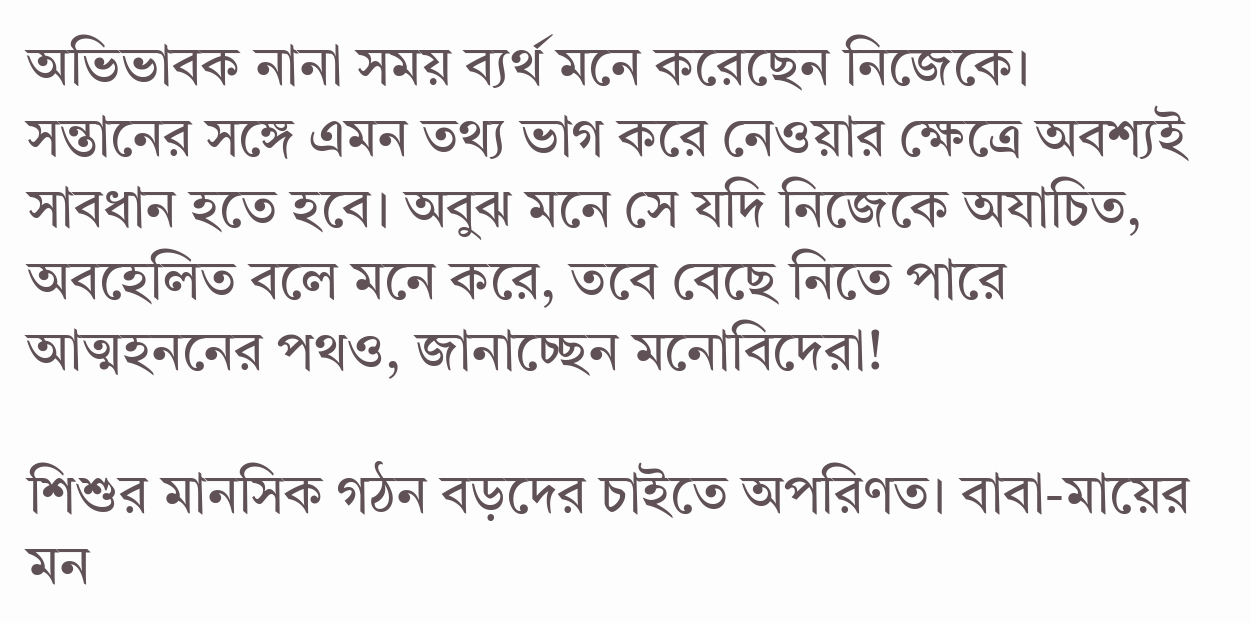অভিভাবক নানা সময় ব্যর্থ মনে করেছেন নিজেকে। সন্তানের সঙ্গে এমন তথ্য ভাগ করে নেওয়ার ক্ষেত্রে অবশ্যই সাবধান হতে হবে। অবুঝ মনে সে যদি নিজেকে অযাচিত, অবহেলিত বলে মনে করে, তবে বেছে নিতে পারে আত্মহননের পথও, জানাচ্ছেন মনোবিদেরা!

শিশুর মানসিক গঠন বড়দের চাইতে অপরিণত। বাবা-মায়ের মন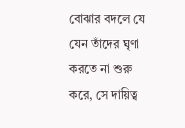বোঝার বদলে যে যেন তাঁদের ঘৃণা করতে না শুরু করে, সে দায়িত্ব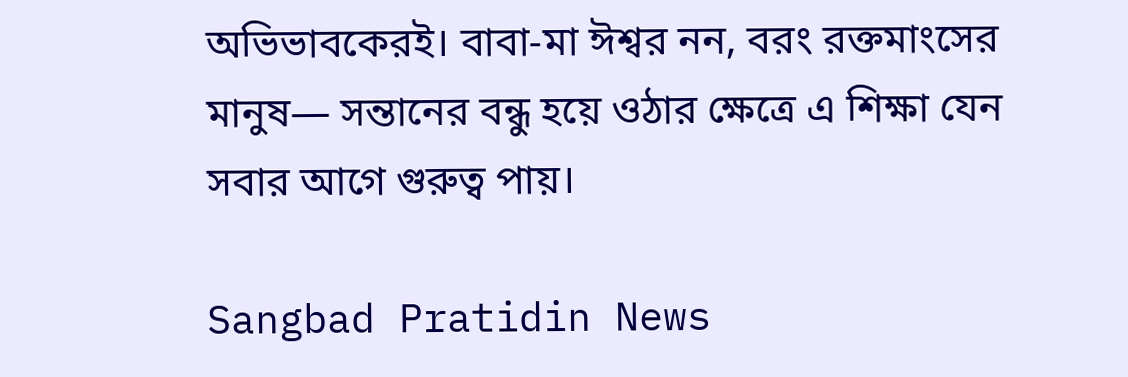অভিভাবকেরই। বাবা-মা ঈশ্বর নন, বরং রক্তমাংসের মানুষ— সন্তানের বন্ধু হয়ে ওঠার ক্ষেত্রে এ শিক্ষা যেন সবার আগে গুরুত্ব পায়।

Sangbad Pratidin News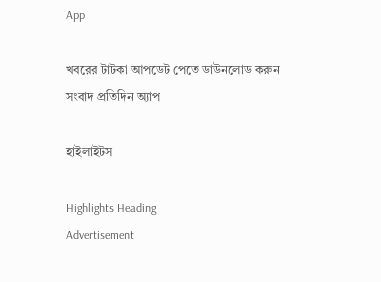App

খবরের টাটকা আপডেট পেতে ডাউনলোড করুন সংবাদ প্রতিদিন অ্যাপ

হাইলাইটস

Highlights Heading
Advertisement